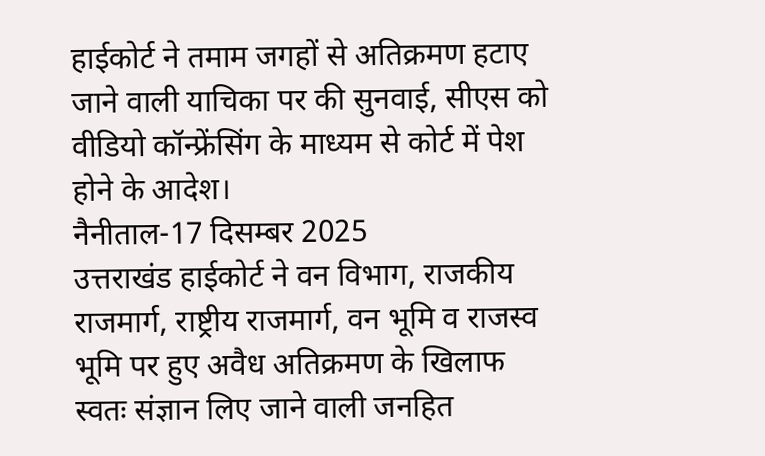हाईकोर्ट ने तमाम जगहों से अतिक्रमण हटाए जाने वाली याचिका पर की सुनवाई, सीएस को वीडियो कॉन्फ्रेंसिंग के माध्यम से कोर्ट में पेश होने के आदेश।
नैनीताल-17 दिसम्बर 2025
उत्तराखंड हाईकोर्ट ने वन विभाग, राजकीय राजमार्ग, राष्ट्रीय राजमार्ग, वन भूमि व राजस्व भूमि पर हुए अवैध अतिक्रमण के खिलाफ स्वतः संज्ञान लिए जाने वाली जनहित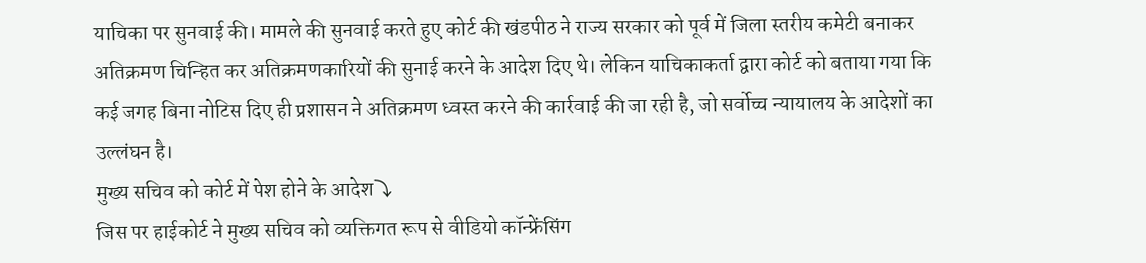याचिका पर सुनवाई की। मामले की सुनवाई करते हुए कोर्ट की खंडपीठ ने राज्य सरकार को पूर्व में जिला स्तरीय कमेटी बनाकर अतिक्रमण चिन्हित कर अतिक्रमणकारियों की सुनाई करने के आदेश दिए थे। लेकिन याचिकाकर्ता द्वारा कोर्ट को बताया गया कि कई जगह बिना नोटिस दिए ही प्रशासन ने अतिक्रमण ध्वस्त करने की कार्रवाई की जा रही है, जो सर्वोच्च न्यायालय के आदेशों का उल्लंघन है।
मुख्य सचिव को कोर्ट में पेश होने के आदेश⤵
जिस पर हाईकोर्ट ने मुख्य सचिव को व्यक्तिगत रूप से वीडियो कॉन्फ्रेंसिंग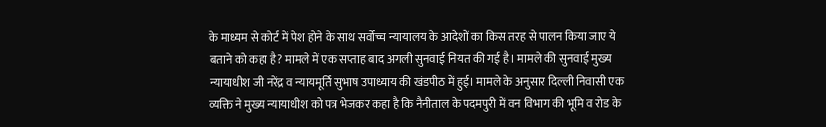के माध्यम से कोर्ट में पेश होने के साथ सर्वोच्च न्यायालय के आदेशों का किस तरह से पालन किया जाए ये बताने को कहा है? मामले में एक सप्ताह बाद अगली सुनवाई नियत की गई है। मामले की सुनवाई मुख्य न्यायाधीश जी नरेंद्र व न्यायमूर्ति सुभाष उपाध्याय की खंडपीठ में हुई। मामले के अनुसार दिल्ली निवासी एक व्यक्ति ने मुख्य न्यायाधीश को पत्र भेजकर कहा है कि नैनीताल के पदमपुरी में वन विभाग की भूमि व रोड के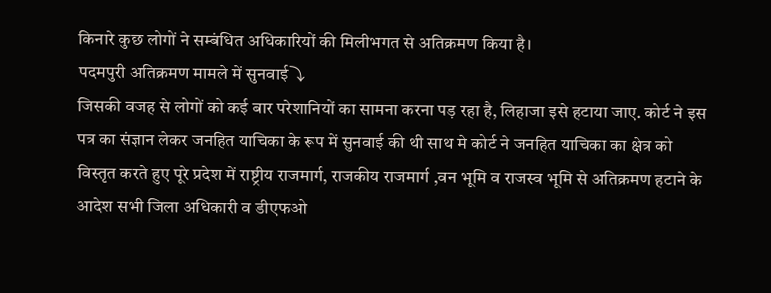किनारे कुछ लोगों ने सम्बंधित अधिकारियों की मिलीभगत से अतिक्रमण किया है।
पदमपुरी अतिक्रमण मामले में सुनवाई⤵
जिसकी वजह से लोगों को कई बार परेशानियों का सामना करना पड़ रहा है, लिहाजा इसे हटाया जाए. कोर्ट ने इस पत्र का संज्ञान लेकर जनहित याचिका के रूप में सुनवाई की थी साथ मे कोर्ट ने जनहित याचिका का क्षेत्र को विस्तृत करते हुए पूरे प्रदेश में राष्ट्रीय राजमार्ग, राजकीय राजमार्ग ,वन भूमि व राजस्व भूमि से अतिक्रमण हटाने के आदेश सभी जिला अधिकारी व डीएफओ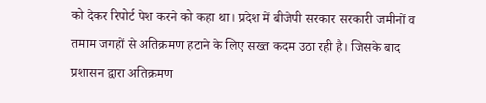को देकर रिपोर्ट पेश करने को कहा था। प्रदेश में बीजेपी सरकार सरकारी जमीनों व तमाम जगहों से अतिक्रमण हटाने के लिए सख्त कदम उठा रही है। जिसके बाद प्रशासन द्वारा अतिक्रमण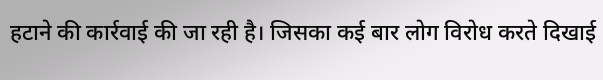हटाने की कार्रवाई की जा रही है। जिसका कई बार लोग विरोध करते दिखाई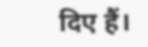दिए हैं।